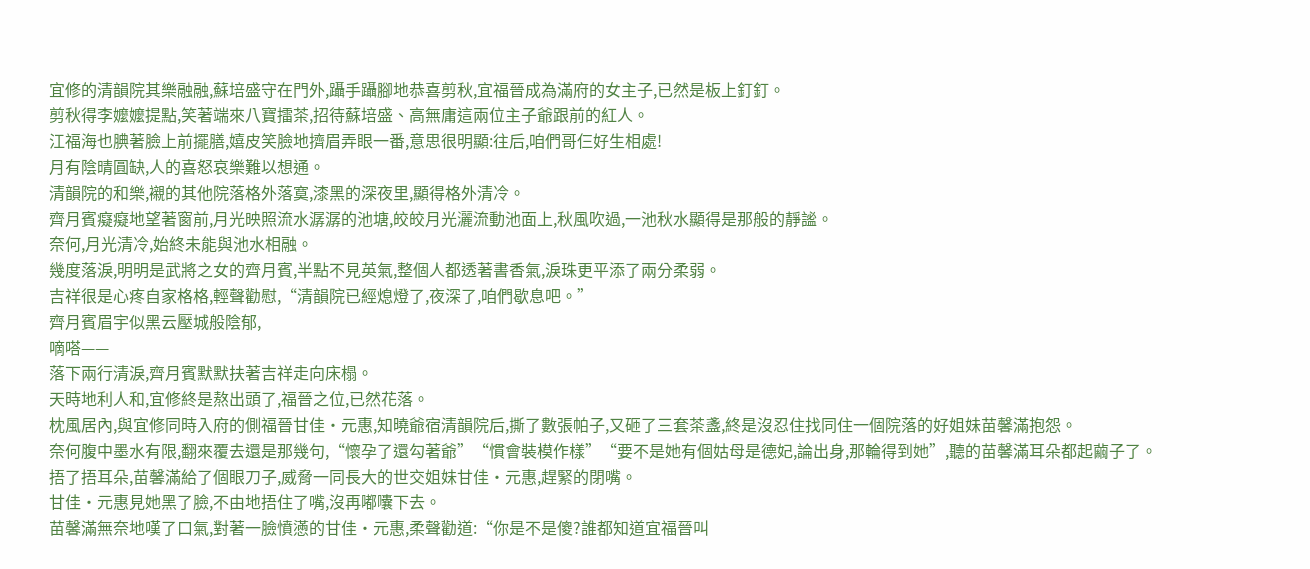宜修的清韻院其樂融融,蘇培盛守在門外,躡手躡腳地恭喜剪秋,宜福晉成為滿府的女主子,已然是板上釘釘。
剪秋得李嬤嬤提點,笑著端來八寶擂茶,招待蘇培盛、高無庸這兩位主子爺跟前的紅人。
江福海也腆著臉上前擺膳,嬉皮笑臉地擠眉弄眼一番,意思很明顯:往后,咱們哥仨好生相處!
月有陰晴圓缺,人的喜怒哀樂難以想通。
清韻院的和樂,襯的其他院落格外落寞,漆黑的深夜里,顯得格外清冷。
齊月賓癡癡地望著窗前,月光映照流水潺潺的池塘,皎皎月光灑流動池面上,秋風吹過,一池秋水顯得是那般的靜謐。
奈何,月光清冷,始終未能與池水相融。
幾度落淚,明明是武將之女的齊月賓,半點不見英氣,整個人都透著書香氣,淚珠更平添了兩分柔弱。
吉祥很是心疼自家格格,輕聲勸慰,“清韻院已經熄燈了,夜深了,咱們歇息吧。”
齊月賓眉宇似黑云壓城般陰郁,
嘀嗒——
落下兩行清淚,齊月賓默默扶著吉祥走向床榻。
天時地利人和,宜修終是熬出頭了,福晉之位,已然花落。
枕風居內,與宜修同時入府的側福晉甘佳·元惠,知曉爺宿清韻院后,撕了數張帕子,又砸了三套茶盞,終是沒忍住找同住一個院落的好姐妹苗馨滿抱怨。
奈何腹中墨水有限,翻來覆去還是那幾句,“懷孕了還勾著爺”“慣會裝模作樣”“要不是她有個姑母是德妃,論出身,那輪得到她”,聽的苗馨滿耳朵都起繭子了。
捂了捂耳朵,苗馨滿給了個眼刀子,威脅一同長大的世交姐妹甘佳·元惠,趕緊的閉嘴。
甘佳·元惠見她黑了臉,不由地捂住了嘴,沒再嘟囔下去。
苗馨滿無奈地嘆了口氣,對著一臉憤懣的甘佳·元惠,柔聲勸道:“你是不是傻?誰都知道宜福晉叫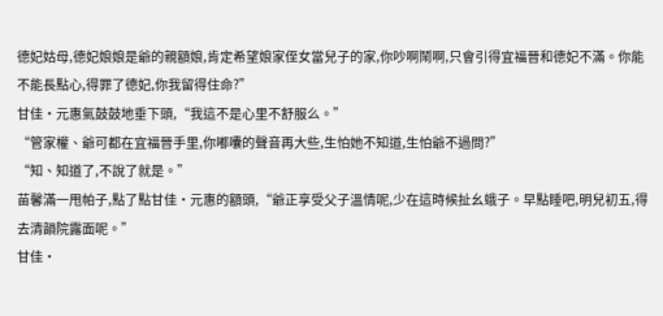德妃姑母,德妃娘娘是爺的親額娘,肯定希望娘家侄女當兒子的家,你吵啊鬧啊,只會引得宜福晉和德妃不滿。你能不能長點心,得罪了德妃,你我留得住命?”
甘佳·元惠氣鼓鼓地垂下頭,“我這不是心里不舒服么。”
“管家權、爺可都在宜福晉手里,你嘟囔的聲音再大些,生怕她不知道,生怕爺不過問?”
“知、知道了,不說了就是。”
苗馨滿一甩帕子,點了點甘佳·元惠的額頭,“爺正享受父子溫情呢,少在這時候扯幺蛾子。早點睡吧,明兒初五,得去清韻院露面呢。”
甘佳·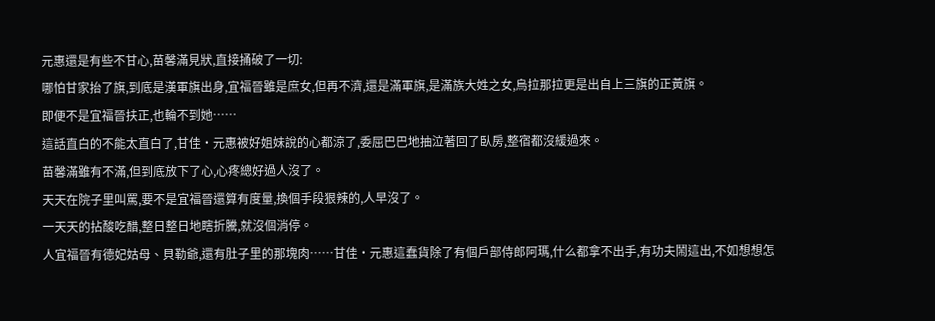元惠還是有些不甘心,苗馨滿見狀,直接捅破了一切:
哪怕甘家抬了旗,到底是漢軍旗出身,宜福晉雖是庶女,但再不濟,還是滿軍旗,是滿族大姓之女,烏拉那拉更是出自上三旗的正黃旗。
即便不是宜福晉扶正,也輪不到她……
這話直白的不能太直白了,甘佳·元惠被好姐妹說的心都涼了,委屈巴巴地抽泣著回了臥房,整宿都沒緩過來。
苗馨滿雖有不滿,但到底放下了心,心疼總好過人沒了。
天天在院子里叫罵,要不是宜福晉還算有度量,換個手段狠辣的,人早沒了。
一天天的拈酸吃醋,整日整日地瞎折騰,就沒個消停。
人宜福晉有德妃姑母、貝勒爺,還有肚子里的那塊肉……甘佳·元惠這蠢貨除了有個戶部侍郎阿瑪,什么都拿不出手,有功夫鬧這出,不如想想怎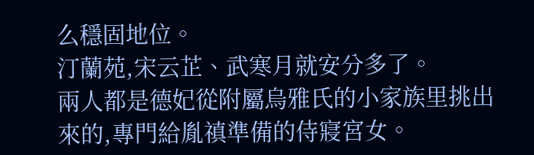么穩固地位。
汀蘭苑,宋云芷、武寒月就安分多了。
兩人都是德妃從附屬烏雅氏的小家族里挑出來的,專門給胤禛準備的侍寢宮女。